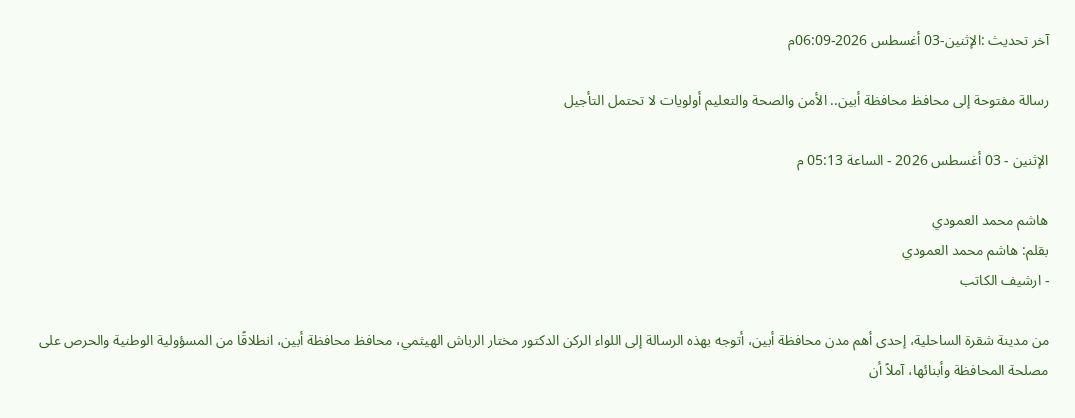آخر تحديث :الإثنين-03 أغسطس 2026-06:09م

رسالة مفتوحة إلى محافظ محافظة أبين.. الأمن والصحة والتعليم أولويات لا تحتمل التأجيل

الإثنين - 03 أغسطس 2026 - الساعة 05:13 م

هاشم محمد العمودي
بقلم: هاشم محمد العمودي
- ارشيف الكاتب

من مدينة شقرة الساحلية، إحدى أهم مدن محافظة أبين، أتوجه بهذه الرسالة إلى اللواء الركن الدكتور مختار الرباش الهيثمي، محافظ محافظة أبين، انطلاقًا من المسؤولية الوطنية والحرص على مصلحة المحافظة وأبنائها، آملاً أن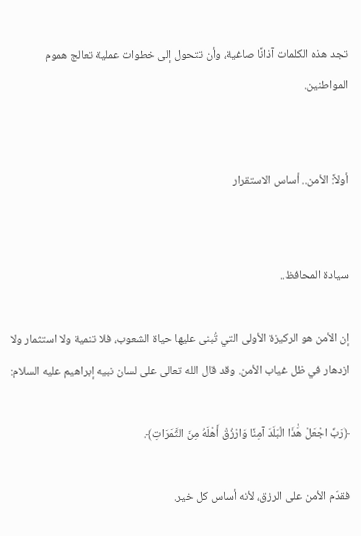تجد هذه الكلمات آذانًا صاغية، وأن تتحول إلى خطوات عملية تعالج هموم المواطنين.


أولاً: الأمن.. أساس الاستقرار


سيادة المحافظ..

إن الأمن هو الركيزة الأولى التي تُبنى عليها حياة الشعوب، فلا تنمية ولا استثمار ولا ازدهار في ظل غياب الأمن. وقد قال الله تعالى على لسان نبيه إبراهيم عليه السلام:

﴿رَبِّ اجْعَلْ هَٰذَا الْبَلَدَ آمِنًا وَارْزُقْ أَهْلَهُ مِنَ الثَّمَرَاتِ﴾.

فقدّم الأمن على الرزق، لأنه أساس كل خير.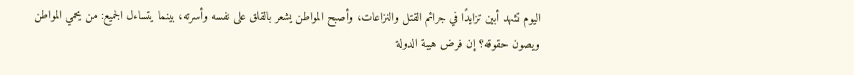اليوم تشهد أبين تزايدًا في جرائم القتل والنزاعات، وأصبح المواطن يشعر بالقلق على نفسه وأسرته، بينما يتساءل الجميع: من يحمي المواطن ويصون حقوقه؟ إن فرض هيبة الدولة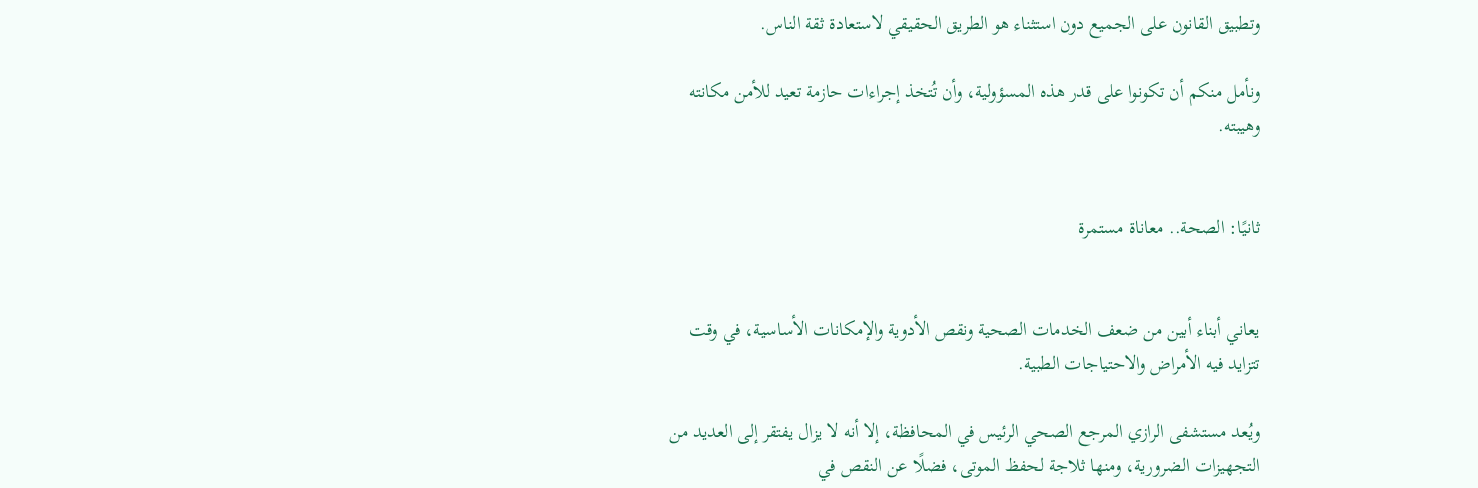وتطبيق القانون على الجميع دون استثناء هو الطريق الحقيقي لاستعادة ثقة الناس.

ونأمل منكم أن تكونوا على قدر هذه المسؤولية، وأن تُتخذ إجراءات حازمة تعيد للأمن مكانته وهيبته.


ثانيًا: الصحة.. معاناة مستمرة


يعاني أبناء أبين من ضعف الخدمات الصحية ونقص الأدوية والإمكانات الأساسية، في وقت تتزايد فيه الأمراض والاحتياجات الطبية.

ويُعد مستشفى الرازي المرجع الصحي الرئيس في المحافظة، إلا أنه لا يزال يفتقر إلى العديد من التجهيزات الضرورية، ومنها ثلاجة لحفظ الموتى، فضلًا عن النقص في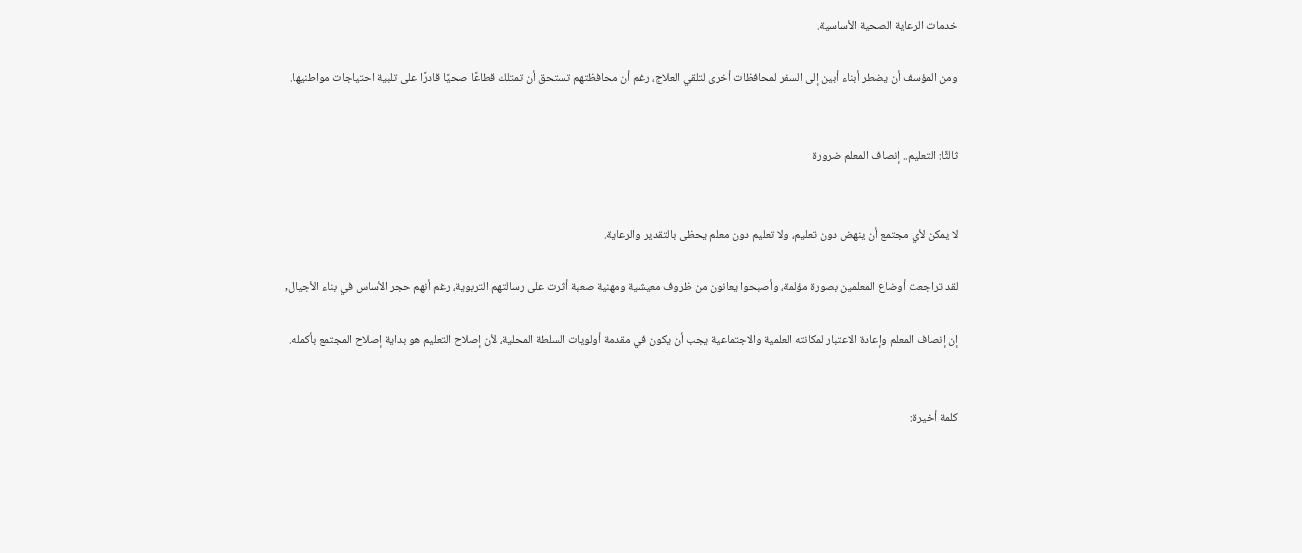خدمات الرعاية الصحية الأساسية.

ومن المؤسف أن يضطر أبناء أبين إلى السفر لمحافظات أخرى لتلقي العلاج، رغم أن محافظتهم تستحق أن تمتلك قطاعًا صحيًا قادرًا على تلبية احتياجات مواطنيها.


ثالثًا: التعليم.. إنصاف المعلم ضرورة


لا يمكن لأي مجتمع أن ينهض دون تعليم، ولا تعليم دون معلم يحظى بالتقدير والرعاية.

لقد تراجعت أوضاع المعلمين بصورة مؤلمة، وأصبحوا يعانون من ظروف معيشية ومهنية صعبة أثرت على رسالتهم التربوية، رغم أنهم حجر الأساس في بناء الأجيال,

إن إنصاف المعلم وإعادة الاعتبار لمكانته العلمية والاجتماعية يجب أن يكون في مقدمة أولويات السلطة المحلية، لأن إصلاح التعليم هو بداية إصلاح المجتمع بأكمله.


كلمة أخيرة: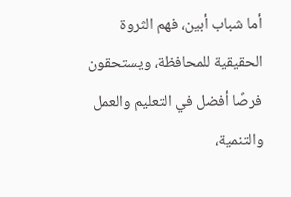أما شباب أبين، فهم الثروة الحقيقية للمحافظة، ويستحقون فرصًا أفضل في التعليم والعمل والتنمية،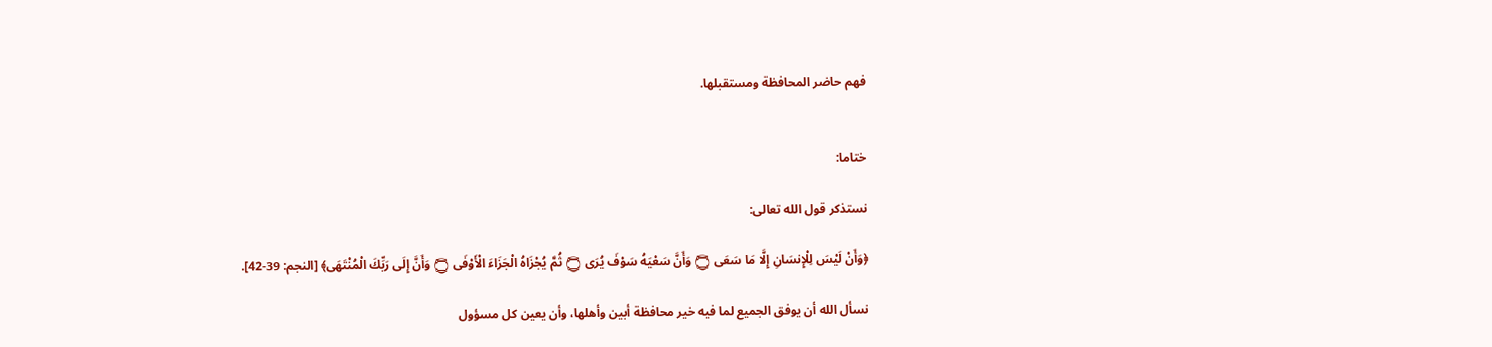فهم حاضر المحافظة ومستقبلها.


ختاما:

نستذكر قول الله تعالى:

﴿وَأَنْ لَيْسَ لِلْإِنسَانِ إِلَّا مَا سَعَى ۝ وَأَنَّ سَعْيَهُ سَوْفَ يُرَى ۝ ثُمَّ يُجْزَاهُ الْجَزَاءَ الْأَوْفَى ۝ وَأَنَّ إِلَى رَبِّكَ الْمُنْتَهَى﴾ [النجم: 39-42].

نسأل الله أن يوفق الجميع لما فيه خير محافظة أبين وأهلها، وأن يعين كل مسؤول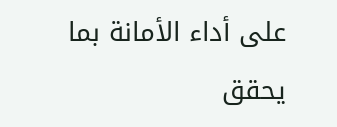على أداء الأمانة بما يحقق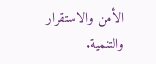الأمن والاستقرار والتنمية.